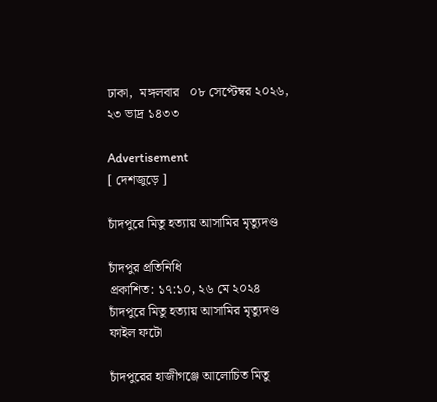ঢাকা,  মঙ্গলবার   ০৮ সেপ্টেম্বর ২০২৬, ২৩ ভাদ্র ১৪৩৩

Advertisement
[ দেশজুড়ে ]

চাঁদপুরে মিতু হত্যায় আসামির মৃত্যুদণ্ড

চাঁদপুর প্রতিনিধি
প্রকাশিত: ১৭:১০, ২৬ মে ২০২৪
চাঁদপুরে মিতু হত্যায় আসামির মৃত্যুদণ্ড
ফাইল ফটো

চাঁদপুরের হাজীগঞ্জে আলোচিত মিতু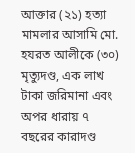আক্তার (২১) হত্যা মামলার আসামি মো. হযরত আলীকে (৩০) মৃত্যুদণ্ড, এক লাখ টাকা জরিমানা এবং অপর ধারায় ৭ বছরের কারাদণ্ড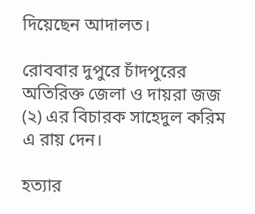দিয়েছেন আদালত।

রোববার দুপুরে চাঁদপুরের অতিরিক্ত জেলা ও দায়রা জজ (২) এর বিচারক সাহেদুল করিম এ রায় দেন।

হত্যার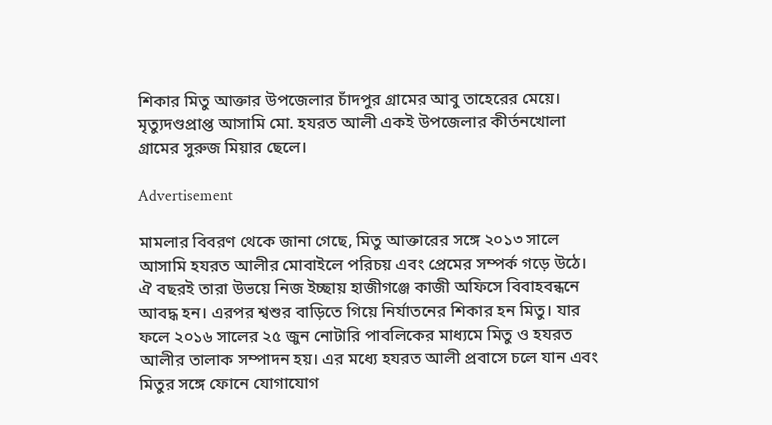শিকার মিতু আক্তার উপজেলার চাঁদপুর গ্রামের আবু তাহেরের মেয়ে। মৃত্যুদণ্ডপ্রাপ্ত আসামি মো. হযরত আলী একই উপজেলার কীর্তনখোলা গ্রামের সুরুজ মিয়ার ছেলে।

Advertisement

মামলার বিবরণ থেকে জানা গেছে, মিতু আক্তারের সঙ্গে ২০১৩ সালে আসামি হযরত আলীর মোবাইলে পরিচয় এবং প্রেমের সম্পর্ক গড়ে উঠে। ঐ বছরই তারা উভয়ে নিজ ইচ্ছায় হাজীগঞ্জে কাজী অফিসে বিবাহবন্ধনে আবদ্ধ হন। এরপর শ্বশুর বাড়িতে গিয়ে নির্যাতনের শিকার হন ‍মিতু। যার ফলে ২০১৬ সালের ২৫ জুন নোটারি পাবলিকের মাধ্যমে মিতু ও হযরত আলীর তালাক সম্পাদন হয়। এর মধ্যে হযরত আলী প্রবাসে চলে যান এবং মিতুর সঙ্গে ফোনে যোগাযোগ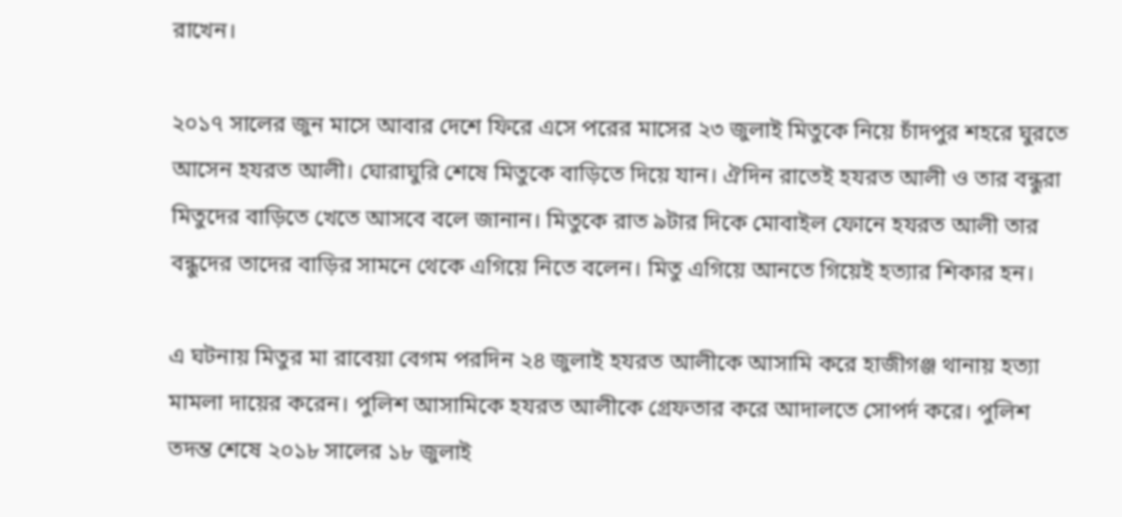রাখেন।

২০১৭ সালের জুন মাসে আবার দেশে ফিরে এসে পরের মাসের ২৩ জুলাই মিতুকে নিয়ে চাঁদপুর শহরে ঘুরতে আসেন হযরত আলী। ঘোরাঘুরি শেষে মিতুকে বাড়িতে দিয়ে যান। ঐদিন রাতেই হযরত আলী ও তার বন্ধুরা মিতুদের বাড়িতে খেতে আসবে বলে জানান। মিতুকে রাত ৯টার দিকে মোবাইল ফোনে হযরত আলী তার বন্ধুদের তাদের বাড়ির সামনে থেকে এগিয়ে নিতে বলেন। মিতু এগিয়ে আনতে গিয়েই হত্যার শিকার হন।

এ ঘটনায় মিতুর মা রাবেয়া বেগম পরদিন ২৪ জুলাই হযরত আলীকে আসামি করে হাজীগঞ্জ থানায় হত্যা মামলা দায়ের করেন। পুলিশ আসামিকে হযরত আলীকে গ্রেফতার করে আদালতে সোপর্দ করে। পুলিশ তদন্ত শেষে ২০১৮ সালের ১৮ জুলাই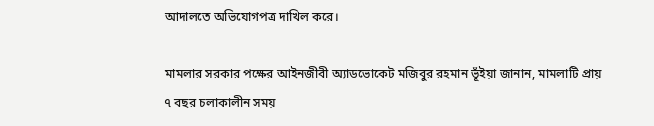আদালতে অভিযোগপত্র দাখিল করে।

মামলার সরকার পক্ষের আইনজীবী অ্যাডভোকেট মজিবুর রহমান ভূঁইয়া জানান, মামলাটি প্রায় ৭ বছর চলাকালীন সময়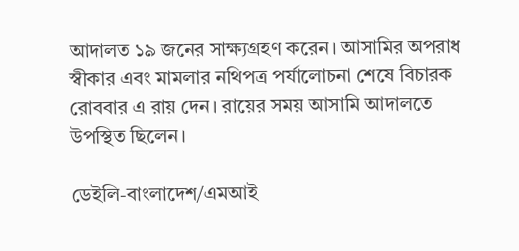আদালত ১৯ জনের সাক্ষ্যগ্রহণ করেন। আসামির অপরাধ স্বীকার এবং মামলার নথিপত্র পর্যালোচনা শেষে বিচারক রোববার এ রায় দেন। রায়ের সময় আসামি আদালতে উপস্থিত ছিলেন।

ডেইলি-বাংলাদেশ/এমআই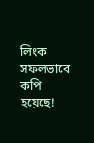লিংক সফলভাবে কপি হয়েছে!